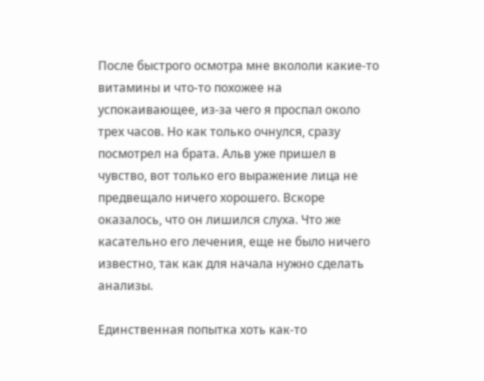После быстрого осмотра мне вкололи какие-то витамины и что-то похожее на успокаивающее, из-за чего я проспал около трех часов. Но как только очнулся, сразу посмотрел на брата. Альв уже пришел в чувство, вот только его выражение лица не предвещало ничего хорошего. Вскоре оказалось, что он лишился слуха. Что же касательно его лечения, еще не было ничего известно, так как для начала нужно сделать анализы.

Единственная попытка хоть как-то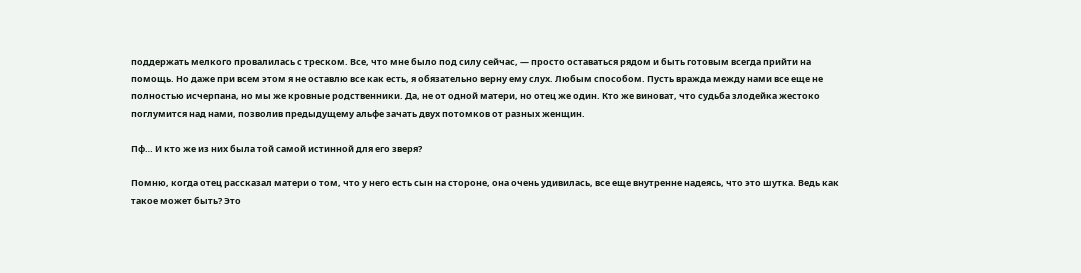поддержать мелкого провалилась с треском. Все, что мне было под силу сейчас, — просто оставаться рядом и быть готовым всегда прийти на помощь. Но даже при всем этом я не оставлю все как есть, я обязательно верну ему слух. Любым способом. Пусть вражда между нами все еще не полностью исчерпана, но мы же кровные родственники. Да, не от одной матери, но отец же один. Кто же виноват, что судьба злодейка жестоко поглумится над нами, позволив предыдущему альфе зачать двух потомков от разных женщин.

Пф… И кто же из них была той самой истинной для его зверя?

Помню, когда отец рассказал матери о том, что у него есть сын на стороне, она очень удивилась, все еще внутренне надеясь, что это шутка. Ведь как такое может быть? Это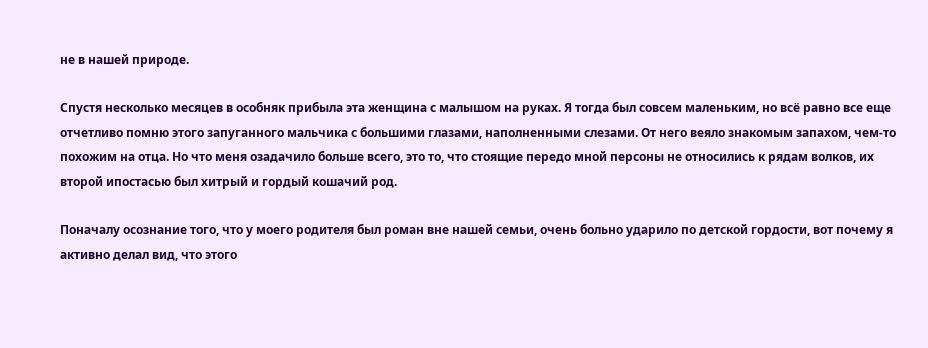не в нашей природе.

Спустя несколько месяцев в особняк прибыла эта женщина с малышом на руках. Я тогда был совсем маленьким, но всё равно все еще отчетливо помню этого запуганного мальчика с большими глазами, наполненными слезами. От него веяло знакомым запахом, чем-то похожим на отца. Но что меня озадачило больше всего, это то, что стоящие передо мной персоны не относились к рядам волков, их второй ипостасью был хитрый и гордый кошачий род.

Поначалу осознание того, что у моего родителя был роман вне нашей семьи, очень больно ударило по детской гордости, вот почему я активно делал вид, что этого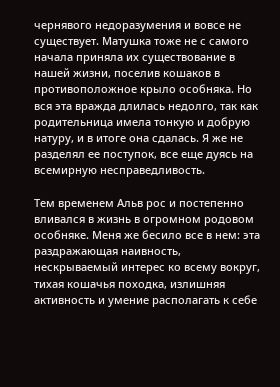чернявого недоразумения и вовсе не существует. Матушка тоже не с самого начала приняла их существование в нашей жизни, поселив кошаков в противоположное крыло особняка. Но вся эта вражда длилась недолго, так как родительница имела тонкую и добрую натуру, и в итоге она сдалась. Я же не разделял ее поступок, все еще дуясь на всемирную несправедливость.

Тем временем Альв рос и постепенно вливался в жизнь в огромном родовом особняке. Меня же бесило все в нем: эта раздражающая наивность, нескрываемый интерес ко всему вокруг, тихая кошачья походка, излишняя активность и умение располагать к себе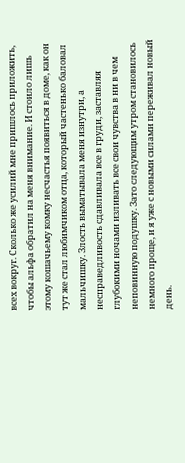всех вокруг. Сколько же усилий мне пришлось приложить, чтобы альфа обратил на меня внимание. И стоило лишь этому кошачьему комку несчастья появиться в доме, как он тут же стал любимчиком отца, который частенько баловал мальчишку. Злость выматывала меня изнутри, а несправедливость сдавливала все в груди, заставляя глубокими ночами изливать все свои чувства в ни в чем неповинную подушку. Зато следующим утром становилось немного проще, и я уже с новыми силами переживал новый день.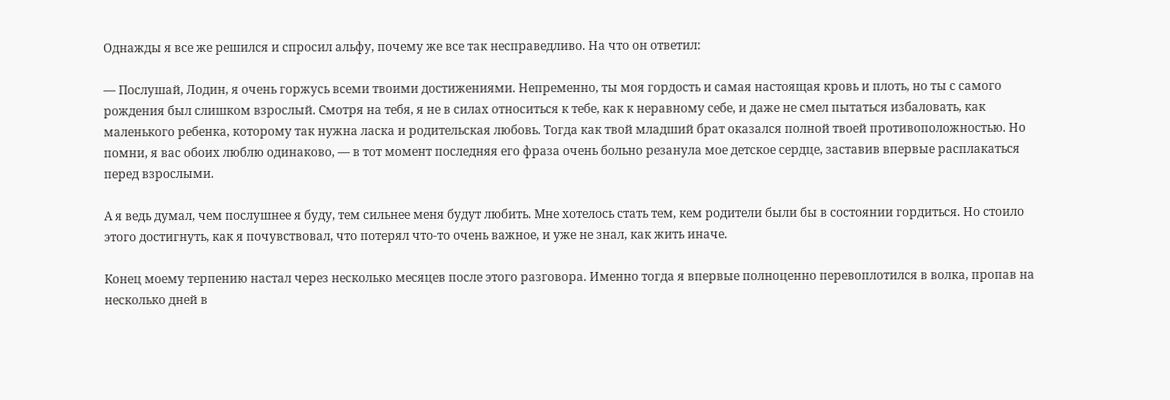Однажды я все же решился и спросил альфу, почему же все так несправедливо. На что он ответил:

— Послушай, Лодин, я очень горжусь всеми твоими достижениями. Непременно, ты моя гордость и самая настоящая кровь и плоть, но ты с самого рождения был слишком взрослый. Смотря на тебя, я не в силах относиться к тебе, как к неравному себе, и даже не смел пытаться избаловать, как маленького ребенка, которому так нужна ласка и родительская любовь. Тогда как твой младший брат оказался полной твоей противоположностью. Но помни, я вас обоих люблю одинаково, — в тот момент последняя его фраза очень больно резанула мое детское сердце, заставив впервые расплакаться перед взрослыми.

А я ведь думал, чем послушнее я буду, тем сильнее меня будут любить. Мне хотелось стать тем, кем родители были бы в состоянии гордиться. Но стоило этого достигнуть, как я почувствовал, что потерял что-то очень важное, и уже не знал, как жить иначе.

Конец моему терпению настал через несколько месяцев после этого разговора. Именно тогда я впервые полноценно перевоплотился в волка, пропав на несколько дней в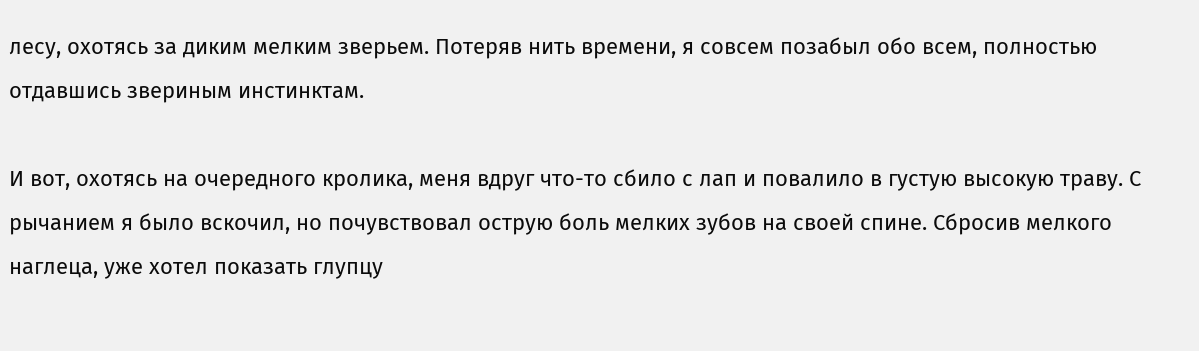лесу, охотясь за диким мелким зверьем. Потеряв нить времени, я совсем позабыл обо всем, полностью отдавшись звериным инстинктам.

И вот, охотясь на очередного кролика, меня вдруг что-то сбило с лап и повалило в густую высокую траву. С рычанием я было вскочил, но почувствовал острую боль мелких зубов на своей спине. Сбросив мелкого наглеца, уже хотел показать глупцу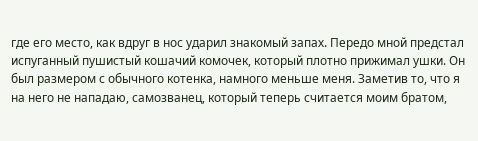где его место, как вдруг в нос ударил знакомый запах. Передо мной предстал испуганный пушистый кошачий комочек, который плотно прижимал ушки. Он был размером с обычного котенка, намного меньше меня. Заметив то, что я на него не нападаю, самозванец, который теперь считается моим братом,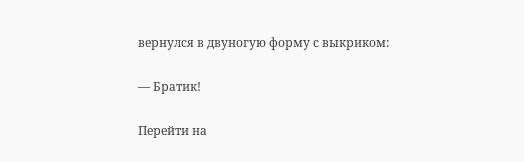вернулся в двуногую форму с выкриком:

— Братик!

Перейти на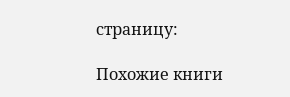страницу:

Похожие книги